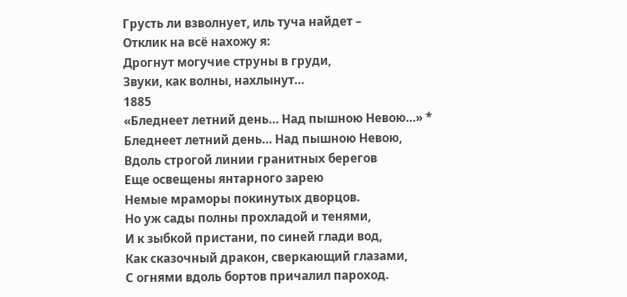Грусть ли взволнует, иль туча найдет –
Отклик на всё нахожу я:
Дрогнут могучие струны в груди,
Звуки, как волны, нахлынут…
1885
«Бледнеет летний день… Над пышною Невою…» *
Бледнеет летний день… Над пышною Невою,
Вдоль строгой линии гранитных берегов
Еще освещены янтарного зарею
Немые мраморы покинутых дворцов.
Но уж сады полны прохладой и тенями,
И к зыбкой пристани, по синей глади вод,
Как сказочный дракон, сверкающий глазами,
С огнями вдоль бортов причалил пароход.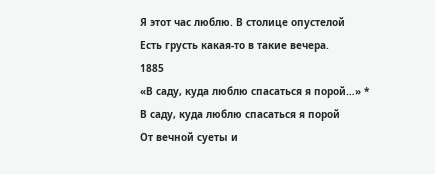Я этот час люблю. В столице опустелой
Есть грусть какая-то в такие вечера.
1885
«В саду, куда люблю спасаться я порой…» *
В саду, куда люблю спасаться я порой
От вечной суеты и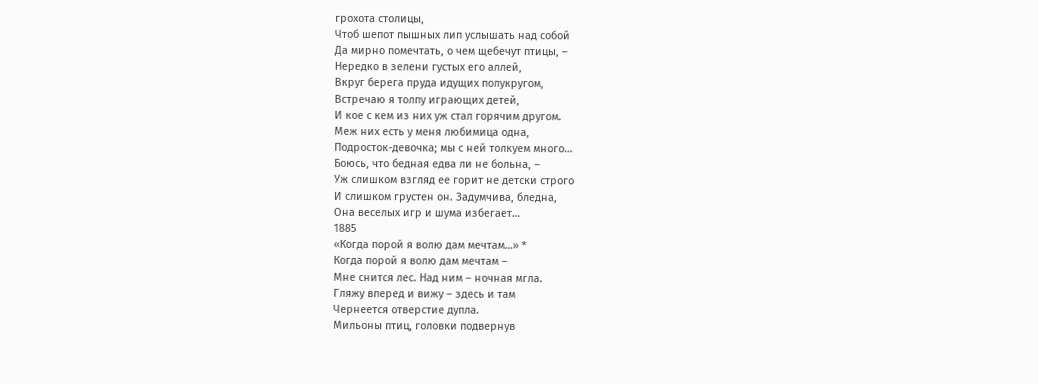грохота столицы,
Чтоб шепот пышных лип услышать над собой
Да мирно помечтать, о чем щебечут птицы, –
Нередко в зелени густых его аллей,
Вкруг берега пруда идущих полукругом,
Встречаю я толпу играющих детей,
И кое с кем из них уж стал горячим другом.
Меж них есть у меня любимица одна,
Подросток-девочка; мы с ней толкуем много…
Боюсь, что бедная едва ли не больна, –
Уж слишком взгляд ее горит не детски строго
И слишком грустен он. Задумчива, бледна,
Она веселых игр и шума избегает…
1885
«Когда порой я волю дам мечтам…» *
Когда порой я волю дам мечтам –
Мне снится лес. Над ним – ночная мгла.
Гляжу вперед и вижу – здесь и там
Чернеется отверстие дупла.
Мильоны птиц, головки подвернув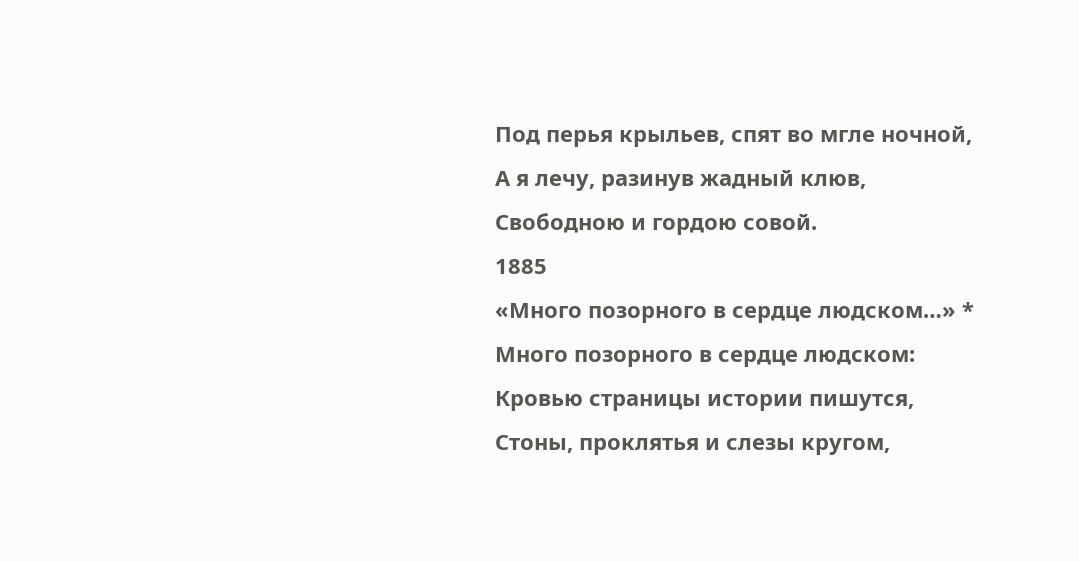Под перья крыльев, спят во мгле ночной,
А я лечу, разинув жадный клюв,
Свободною и гордою совой.
1885
«Много позорного в сердце людском…» *
Много позорного в сердце людском:
Кровью страницы истории пишутся,
Стоны, проклятья и слезы кругом,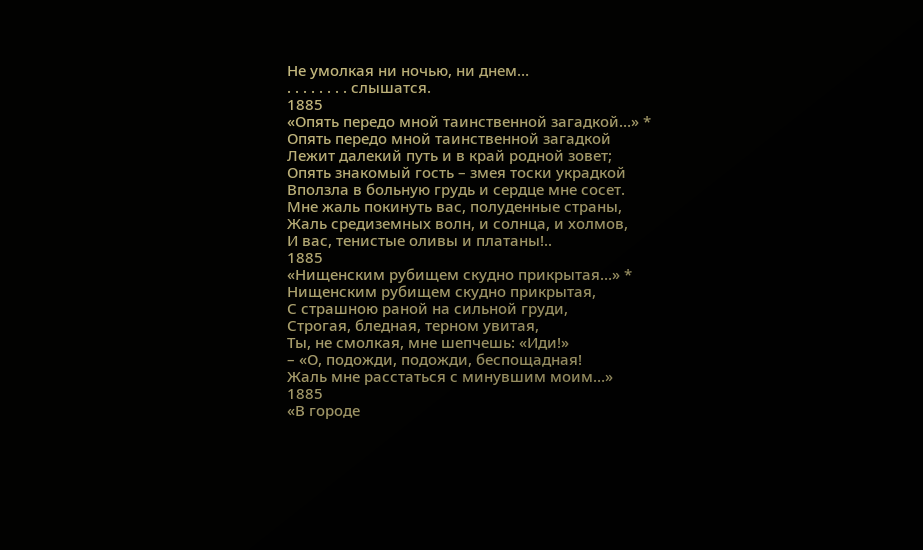Не умолкая ни ночью, ни днем…
. . . . . . . . слышатся.
1885
«Опять передо мной таинственной загадкой…» *
Опять передо мной таинственной загадкой
Лежит далекий путь и в край родной зовет;
Опять знакомый гость – змея тоски украдкой
Вползла в больную грудь и сердце мне сосет.
Мне жаль покинуть вас, полуденные страны,
Жаль средиземных волн, и солнца, и холмов,
И вас, тенистые оливы и платаны!..
1885
«Нищенским рубищем скудно прикрытая…» *
Нищенским рубищем скудно прикрытая,
С страшною раной на сильной груди,
Строгая, бледная, терном увитая,
Ты, не смолкая, мне шепчешь: «Иди!»
– «О, подожди, подожди, беспощадная!
Жаль мне расстаться с минувшим моим…»
1885
«В городе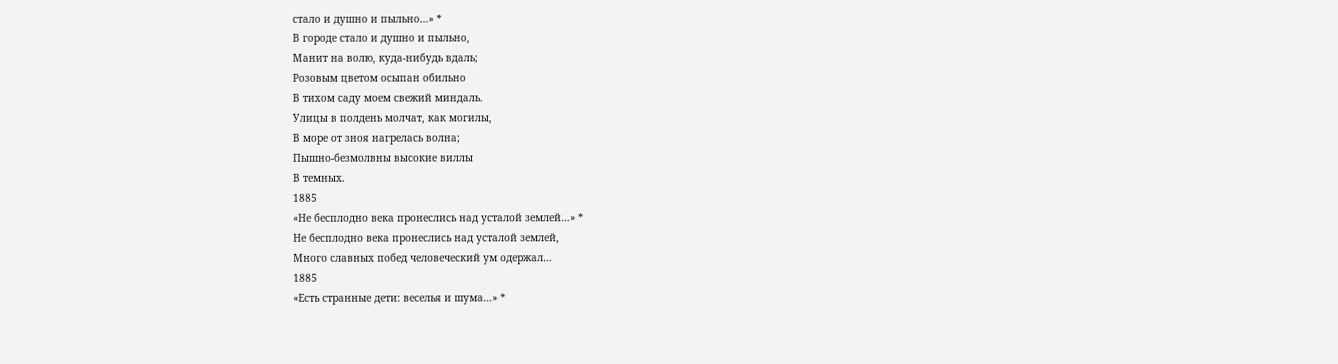стало и душно и пыльно…» *
В городе стало и душно и пыльно,
Манит на волю, куда-нибудь вдаль;
Розовым цветом осыпан обильно
В тихом саду моем свежий миндаль.
Улицы в полдень молчат, как могилы,
В море от зноя нагрелась волна;
Пышно-безмолвны высокие виллы
В темных.
1885
«Не бесплодно века пронеслись над усталой землей…» *
Не бесплодно века пронеслись над усталой землей,
Много славных побед человеческий ум одержал…
1885
«Есть странные дети: веселья и шума…» *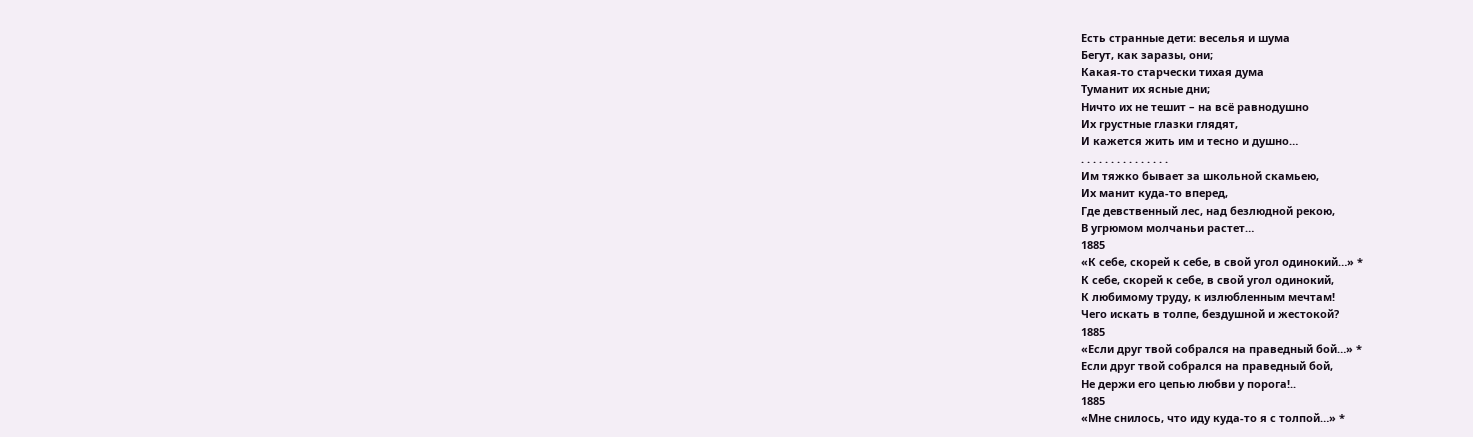Есть странные дети: веселья и шума
Бегут, как заразы, они;
Какая-то старчески тихая дума
Туманит их ясные дни;
Ничто их не тешит – на всё равнодушно
Их грустные глазки глядят,
И кажется жить им и тесно и душно…
. . . . . . . . . . . . . . .
Им тяжко бывает за школьной скамьею,
Их манит куда-то вперед,
Где девственный лес, над безлюдной рекою,
В угрюмом молчаньи растет…
1885
«К себе, скорей к себе, в свой угол одинокий…» *
К себе, скорей к себе, в свой угол одинокий,
К любимому труду, к излюбленным мечтам!
Чего искать в толпе, бездушной и жестокой?
1885
«Если друг твой собрался на праведный бой…» *
Если друг твой собрался на праведный бой,
Не держи его цепью любви у порога!..
1885
«Мне снилось, что иду куда-то я с толпой…» *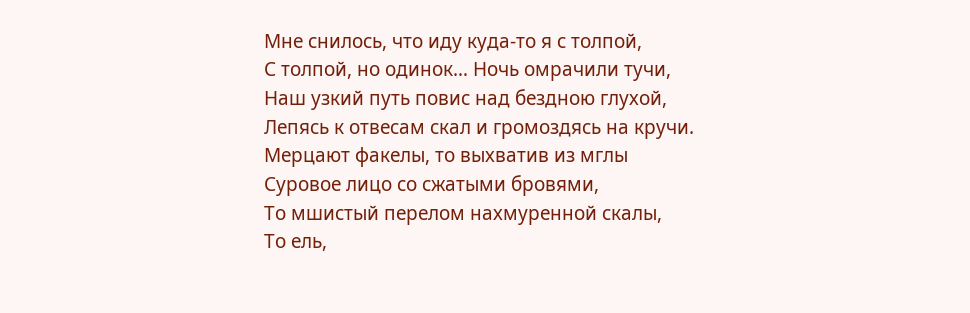Мне снилось, что иду куда-то я с толпой,
С толпой, но одинок… Ночь омрачили тучи,
Наш узкий путь повис над бездною глухой,
Лепясь к отвесам скал и громоздясь на кручи.
Мерцают факелы, то выхватив из мглы
Суровое лицо со сжатыми бровями,
То мшистый перелом нахмуренной скалы,
То ель,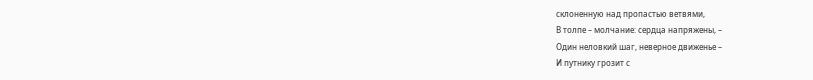склоненную над пропастью ветвями,
В толпе – молчание: сердца напряжены, –
Один неловкий шаг, неверное движенье –
И путнику грозит с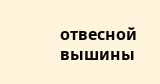отвесной вышины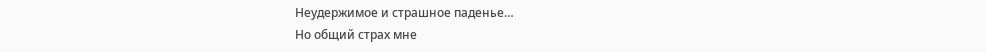Неудержимое и страшное паденье…
Но общий страх мне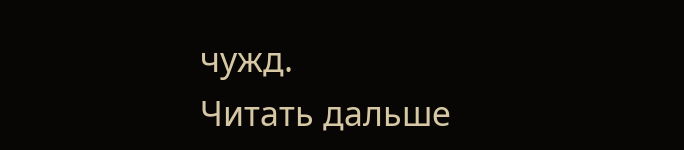чужд.
Читать дальше